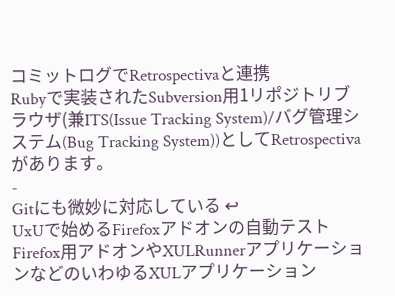コミットログでRetrospectivaと連携
Rubyで実装されたSubversion用1リポジトリブラウザ(兼ITS(Issue Tracking System)/バグ管理システム(Bug Tracking System))としてRetrospectivaがあります。
-
Gitにも微妙に対応している ↩
UxUで始めるFirefoxアドオンの自動テスト
Firefox用アドオンやXULRunnerアプリケーションなどのいわゆるXULアプリケーション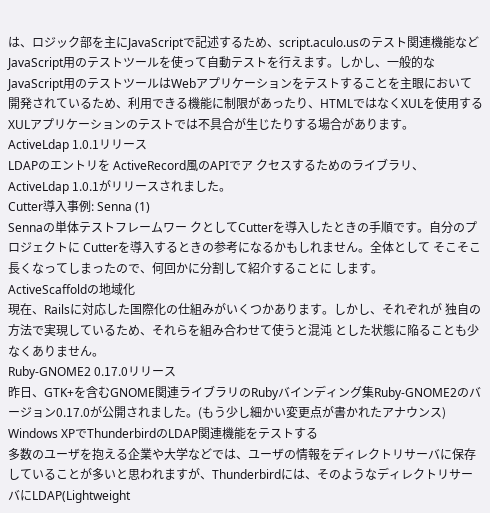は、ロジック部を主にJavaScriptで記述するため、script.aculo.usのテスト関連機能などJavaScript用のテストツールを使って自動テストを行えます。しかし、一般的なJavaScript用のテストツールはWebアプリケーションをテストすることを主眼において開発されているため、利用できる機能に制限があったり、HTMLではなくXULを使用するXULアプリケーションのテストでは不具合が生じたりする場合があります。
ActiveLdap 1.0.1リリース
LDAPのエントリを ActiveRecord風のAPIでア クセスするためのライブラリ、 ActiveLdap 1.0.1がリリースされました。
Cutter導入事例: Senna (1)
Sennaの単体テストフレームワー クとしてCutterを導入したときの手順です。自分のプロジェクトに Cutterを導入するときの参考になるかもしれません。全体として そこそこ長くなってしまったので、何回かに分割して紹介することに します。
ActiveScaffoldの地域化
現在、Railsに対応した国際化の仕組みがいくつかあります。しかし、それぞれが 独自の方法で実現しているため、それらを組み合わせて使うと混沌 とした状態に陥ることも少なくありません。
Ruby-GNOME2 0.17.0リリース
昨日、GTK+を含むGNOME関連ライブラリのRubyバインディング集Ruby-GNOME2のバージョン0.17.0が公開されました。(もう少し細かい変更点が書かれたアナウンス)
Windows XPでThunderbirdのLDAP関連機能をテストする
多数のユーザを抱える企業や大学などでは、ユーザの情報をディレクトリサーバに保存していることが多いと思われますが、Thunderbirdには、そのようなディレクトリサーバにLDAP(Lightweight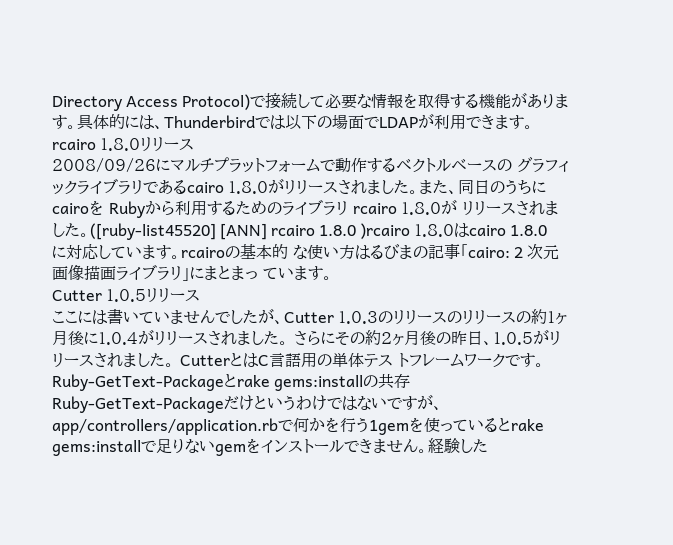Directory Access Protocol)で接続して必要な情報を取得する機能があります。具体的には、Thunderbirdでは以下の場面でLDAPが利用できます。
rcairo 1.8.0リリース
2008/09/26にマルチプラットフォームで動作するベクトルベースの グラフィックライブラリであるcairo 1.8.0がリリースされました。また、同日のうちにcairoを Rubyから利用するためのライブラリ rcairo 1.8.0が リリースされました。([ruby-list45520] [ANN] rcairo 1.8.0 )rcairo 1.8.0はcairo 1.8.0に対応しています。rcairoの基本的 な使い方はるびまの記事「cairo: 2 次元画像描画ライブラリ」にまとまっ ています。
Cutter 1.0.5リリース
ここには書いていませんでしたが、Cutter 1.0.3のリリースのリリースの約1ヶ月後に1.0.4がリリースされました。 さらにその約2ヶ月後の昨日、1.0.5がリリースされました。 CutterとはC言語用の単体テス トフレームワークです。
Ruby-GetText-Packageとrake gems:installの共存
Ruby-GetText-Packageだけというわけではないですが、app/controllers/application.rbで何かを行う1gemを使っているとrake gems:installで足りないgemをインストールできません。経験した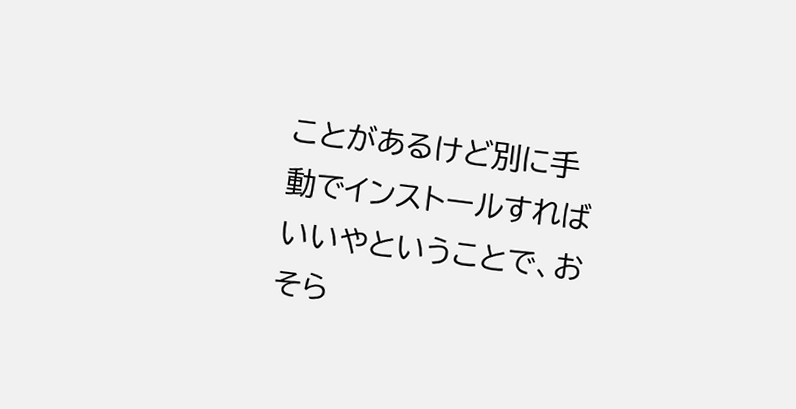ことがあるけど別に手動でインストールすればいいやということで、おそら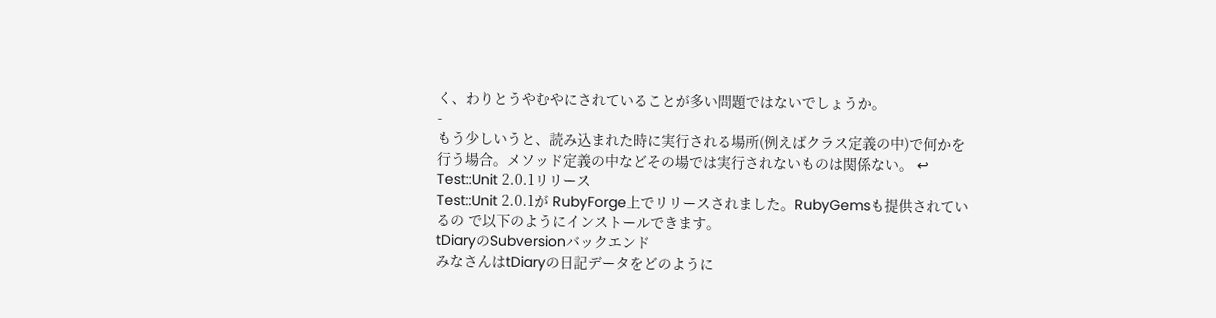く、わりとうやむやにされていることが多い問題ではないでしょうか。
-
もう少しいうと、読み込まれた時に実行される場所(例えばクラス定義の中)で何かを行う場合。メソッド定義の中などその場では実行されないものは関係ない。 ↩
Test::Unit 2.0.1リリース
Test::Unit 2.0.1が RubyForge上でリリースされました。RubyGemsも提供されているの で以下のようにインストールできます。
tDiaryのSubversionバックエンド
みなさんはtDiaryの日記データをどのように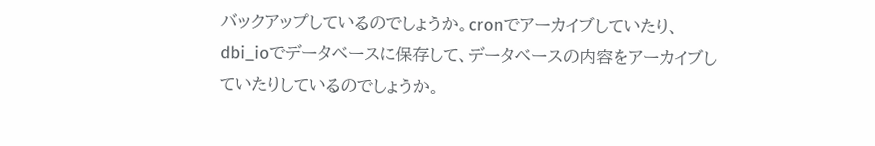バックアップしているのでしょうか。cronでアーカイブしていたり、dbi_ioでデータベースに保存して、データベースの内容をアーカイブしていたりしているのでしょうか。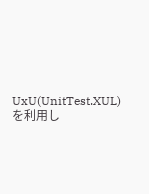UxU(UnitTest.XUL)を利用し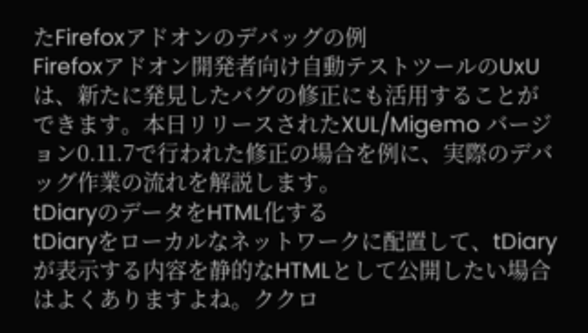たFirefoxアドオンのデバッグの例
Firefoxアドオン開発者向け自動テストツールのUxUは、新たに発見したバグの修正にも活用することができます。本日リリースされたXUL/Migemo バージョン0.11.7で行われた修正の場合を例に、実際のデバッグ作業の流れを解説します。
tDiaryのデータをHTML化する
tDiaryをローカルなネットワークに配置して、tDiaryが表示する内容を静的なHTMLとして公開したい場合はよくありますよね。ククロ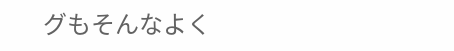グもそんなよく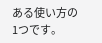ある使い方の1つです。